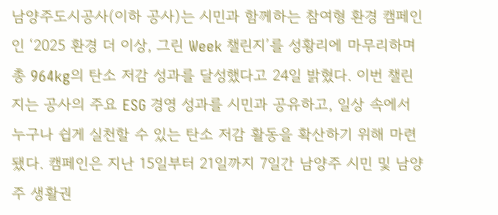남양주도시공사(이하 공사)는 시민과 함께하는 참여형 환경 캠페인인 ‘2025 환경 더 이상, 그린 Week 챌린지’를 성황리에 마무리하며 총 964kg의 탄소 저감 성과를 달성했다고 24일 밝혔다. 이번 챌린지는 공사의 주요 ESG 경영 성과를 시민과 공유하고, 일상 속에서 누구나 쉽게 실천할 수 있는 탄소 저감 활동을 확산하기 위해 마련됐다. 캠페인은 지난 15일부터 21일까지 7일간 남양주 시민 및 남양주 생활권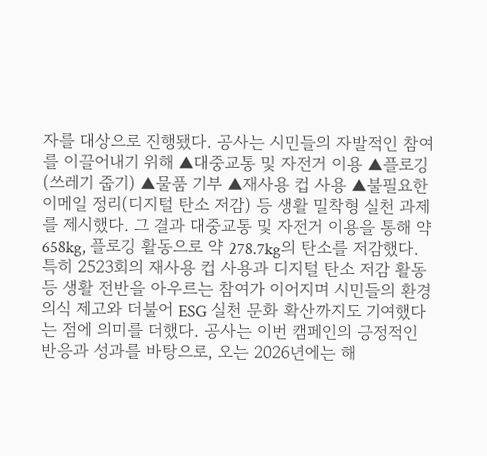자를 대상으로 진행됐다. 공사는 시민들의 자발적인 참여를 이끌어내기 위해 ▲대중교통 및 자전거 이용 ▲플로깅(쓰레기 줍기) ▲물품 기부 ▲재사용 컵 사용 ▲불필요한 이메일 정리(디지털 탄소 저감) 등 생활 밀착형 실천 과제를 제시했다. 그 결과 대중교통 및 자전거 이용을 통해 약 658kg, 플로깅 활동으로 약 278.7kg의 탄소를 저감했다. 특히 2523회의 재사용 컵 사용과 디지털 탄소 저감 활동 등 생활 전반을 아우르는 참여가 이어지며 시민들의 환경 의식 제고와 더불어 ESG 실천 문화 확산까지도 기여했다는 점에 의미를 더했다. 공사는 이번 캠페인의 긍정적인 반응과 성과를 바탕으로, 오는 2026년에는 해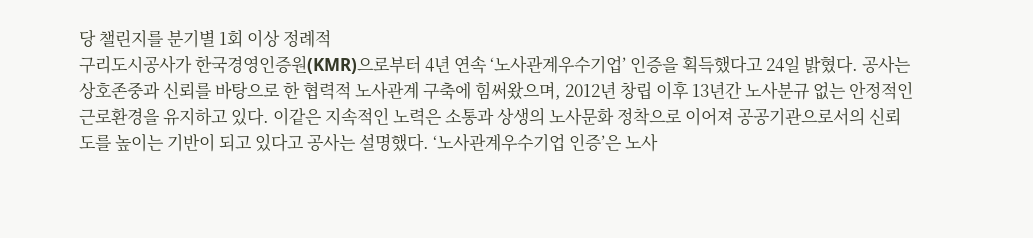당 챌린지를 분기별 1회 이상 정례적
구리도시공사가 한국경영인증원(KMR)으로부터 4년 연속 ‘노사관계우수기업’ 인증을 획득했다고 24일 밝혔다. 공사는 상호존중과 신뢰를 바탕으로 한 협력적 노사관계 구축에 힘써왔으며, 2012년 창립 이후 13년간 노사분규 없는 안정적인 근로환경을 유지하고 있다. 이같은 지속적인 노력은 소통과 상생의 노사문화 정착으로 이어져 공공기관으로서의 신뢰도를 높이는 기반이 되고 있다고 공사는 설명했다. ‘노사관계우수기업 인증’은 노사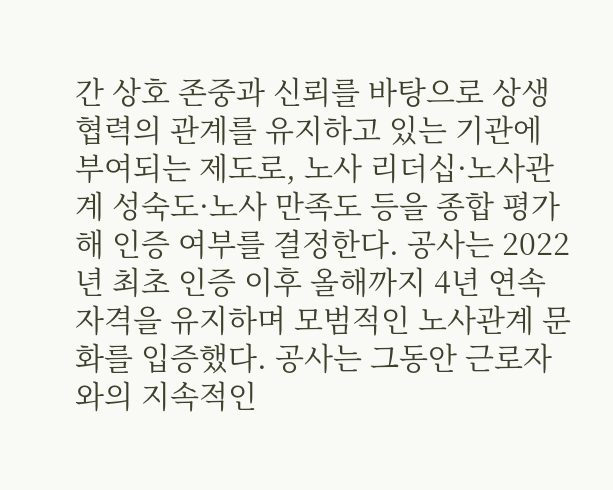간 상호 존중과 신뢰를 바탕으로 상생협력의 관계를 유지하고 있는 기관에 부여되는 제도로, 노사 리더십·노사관계 성숙도·노사 만족도 등을 종합 평가해 인증 여부를 결정한다. 공사는 2022년 최초 인증 이후 올해까지 4년 연속 자격을 유지하며 모범적인 노사관계 문화를 입증했다. 공사는 그동안 근로자와의 지속적인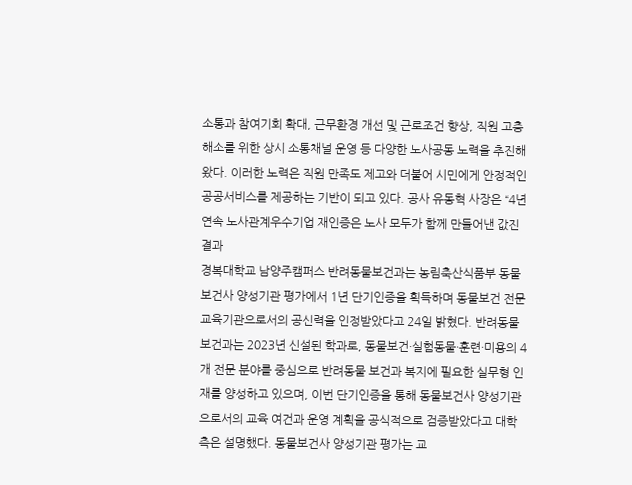소통과 참여기회 확대, 근무환경 개선 및 근로조건 향상, 직원 고충 해소를 위한 상시 소통채널 운영 등 다양한 노사공동 노력을 추진해 왔다. 이러한 노력은 직원 만족도 제고와 더불어 시민에게 안정적인 공공서비스를 제공하는 기반이 되고 있다. 공사 유동혁 사장은 “4년 연속 노사관계우수기업 재인증은 노사 모두가 함께 만들어낸 값진 결과
경복대학교 남양주캠퍼스 반려동물보건과는 농림축산식품부 동물보건사 양성기관 평가에서 1년 단기인증을 획득하며 동물보건 전문 교육기관으로서의 공신력을 인정받았다고 24일 밝혔다. 반려동물보건과는 2023년 신설된 학과로, 동물보건·실험동물·훈련·미용의 4개 전문 분야를 중심으로 반려동물 보건과 복지에 필요한 실무형 인재를 양성하고 있으며, 이번 단기인증을 통해 동물보건사 양성기관으로서의 교육 여건과 운영 계획을 공식적으로 검증받았다고 대학측은 설명했다. 동물보건사 양성기관 평가는 교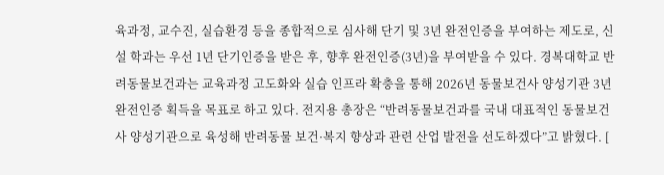육과정, 교수진, 실습환경 등을 종합적으로 심사해 단기 및 3년 완전인증을 부여하는 제도로, 신설 학과는 우선 1년 단기인증을 받은 후, 향후 완전인증(3년)을 부여받을 수 있다. 경복대학교 반려동물보건과는 교육과정 고도화와 실습 인프라 확충을 통해 2026년 동물보건사 양성기관 3년 완전인증 획득을 목표로 하고 있다. 전지용 총장은 “반려동물보건과를 국내 대표적인 동물보건사 양성기관으로 육성해 반려동물 보건·복지 향상과 관련 산업 발전을 선도하겠다”고 밝혔다. [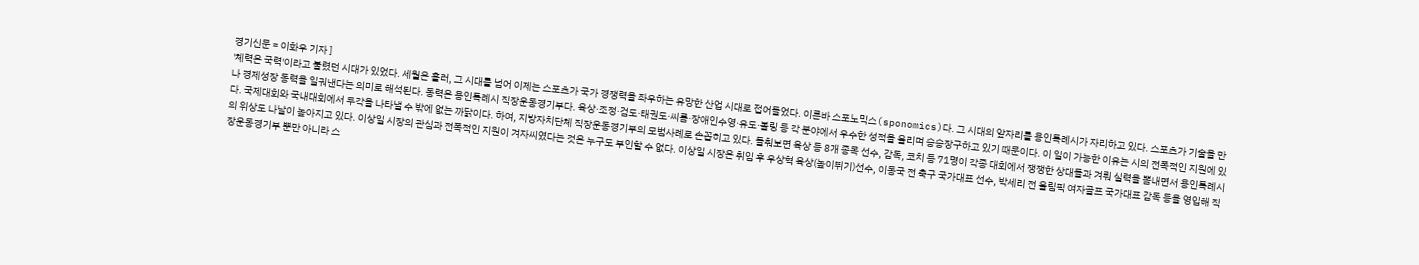경기신문 = 이화우 기자 ]
'체력은 국력'이라고 불렸던 시대가 있었다. 세월은 흘러, 그 시대를 넘어 이제는 스포츠가 국가 경쟁력을 좌우하는 유망한 산업 시대로 접어들었다. 이른바 스포노믹스(sponomics)다. 그 시대의 앞자리를 용인특례시가 자리하고 있다. 스포츠가 기술을 만나 경제성장 동력을 일궈낸다는 의미로 해석된다. 동력은 용인특례시 직장운동경기부다. 육상·조정·검도·태권도·씨름·장애인수영·유도·볼링 등 각 분야에서 우수한 성적을 올리며 승승장구하고 있기 때문이다. 이 일이 가능한 이유는 시의 전폭적인 지원에 있다. 국제대회와 국내대회에서 두각을 나타낼 수 밖에 없는 까닭이다. 하여, 지방자치단체 직장운동경기부의 모범사례로 손꼽히고 있다. 들춰보면 육상 등 8개 종목 선수, 감독, 코치 등 71명이 각종 대회에서 쟁쟁한 상대들과 겨뤄 실력을 뽐내면서 용인특례시의 위상도 나날이 높아지고 있다. 이상일 시장의 관심과 전폭적인 지원이 겨자씨였다는 것은 누구도 부인할 수 없다. 이상일 시장은 취임 후 우상혁 육상(높이뛰기)선수, 이동국 전 축구 국가대표 선수, 박세리 전 올림픽 여자골프 국가대표 감독 등을 영입해 직장운동경기부 뿐만 아니라 스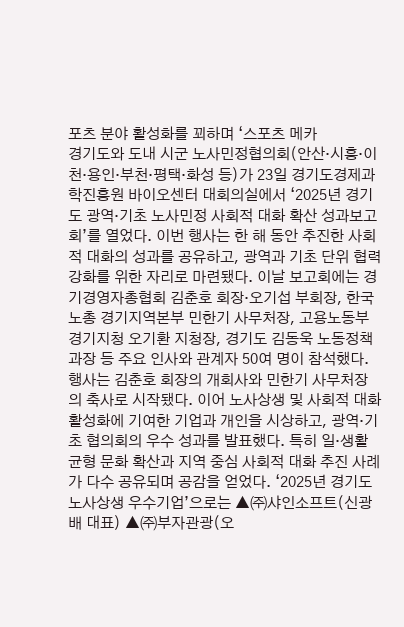포츠 분야 활성화를 꾀하며 ‘스포츠 메카
경기도와 도내 시군 노사민정협의회(안산·시흥·이천·용인·부천·평택·화성 등)가 23일 경기도경제과학진흥원 바이오센터 대회의실에서 ‘2025년 경기도 광역·기초 노사민정 사회적 대화 확산 성과보고회’를 열었다. 이번 행사는 한 해 동안 추진한 사회적 대화의 성과를 공유하고, 광역과 기초 단위 협력 강화를 위한 자리로 마련됐다. 이날 보고회에는 경기경영자총협회 김춘호 회장·오기섭 부회장, 한국노총 경기지역본부 민한기 사무처장, 고용노동부 경기지청 오기환 지청장, 경기도 김동욱 노동정책과장 등 주요 인사와 관계자 50여 명이 참석했다. 행사는 김춘호 회장의 개회사와 민한기 사무처장의 축사로 시작됐다. 이어 노사상생 및 사회적 대화 활성화에 기여한 기업과 개인을 시상하고, 광역·기초 협의회의 우수 성과를 발표했다. 특히 일·생활 균형 문화 확산과 지역 중심 사회적 대화 추진 사례가 다수 공유되며 공감을 얻었다. ‘2025년 경기도 노사상생 우수기업’으로는 ▲㈜샤인소프트(신광배 대표) ▲㈜부자관광(오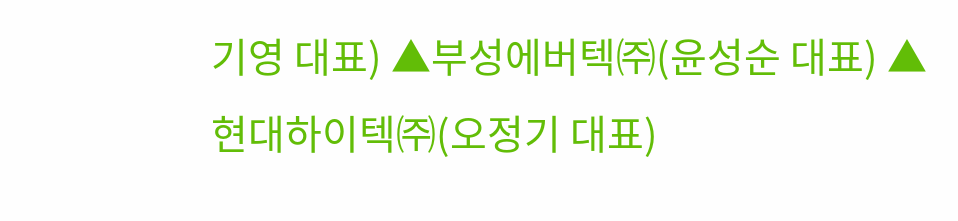기영 대표) ▲부성에버텍㈜(윤성순 대표) ▲현대하이텍㈜(오정기 대표)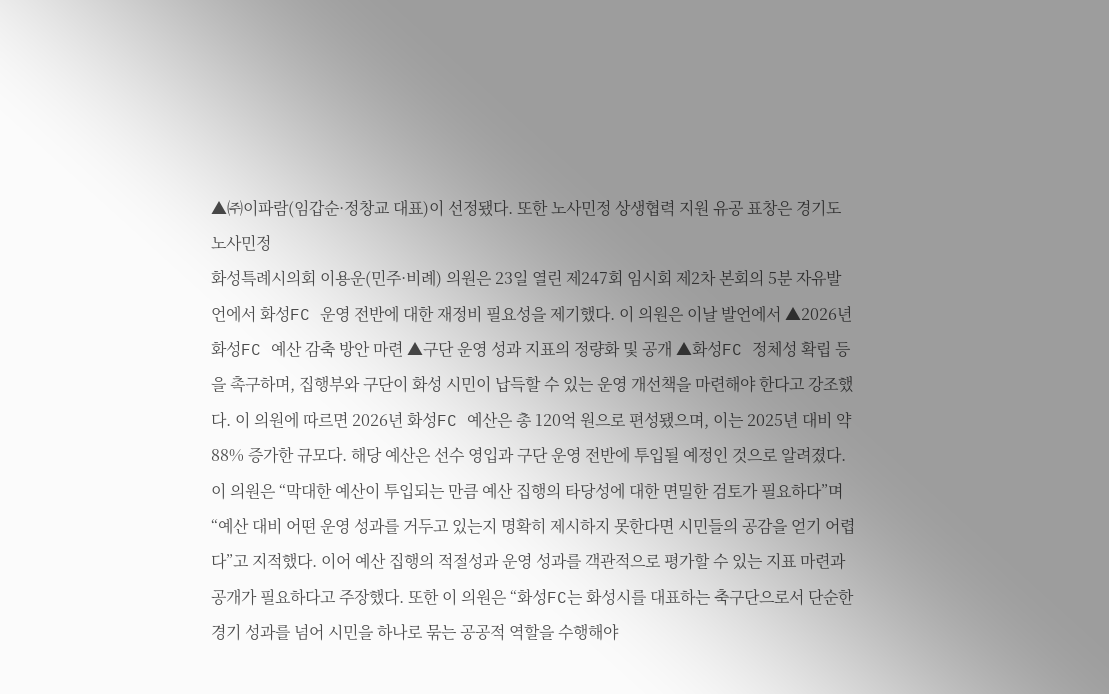▲㈜이파람(임갑순·정창교 대표)이 선정됐다. 또한 노사민정 상생협력 지원 유공 표창은 경기도 노사민정
화성특례시의회 이용운(민주·비례) 의원은 23일 열린 제247회 임시회 제2차 본회의 5분 자유발언에서 화성FC 운영 전반에 대한 재정비 필요성을 제기했다. 이 의원은 이날 발언에서 ▲2026년 화성FC 예산 감축 방안 마련 ▲구단 운영 성과 지표의 정량화 및 공개 ▲화성FC 정체성 확립 등을 촉구하며, 집행부와 구단이 화성 시민이 납득할 수 있는 운영 개선책을 마련해야 한다고 강조했다. 이 의원에 따르면 2026년 화성FC 예산은 총 120억 원으로 편성됐으며, 이는 2025년 대비 약 88% 증가한 규모다. 해당 예산은 선수 영입과 구단 운영 전반에 투입될 예정인 것으로 알려졌다. 이 의원은 “막대한 예산이 투입되는 만큼 예산 집행의 타당성에 대한 면밀한 검토가 필요하다”며 “예산 대비 어떤 운영 성과를 거두고 있는지 명확히 제시하지 못한다면 시민들의 공감을 얻기 어렵다”고 지적했다. 이어 예산 집행의 적절성과 운영 성과를 객관적으로 평가할 수 있는 지표 마련과 공개가 필요하다고 주장했다. 또한 이 의원은 “화성FC는 화성시를 대표하는 축구단으로서 단순한 경기 성과를 넘어 시민을 하나로 묶는 공공적 역할을 수행해야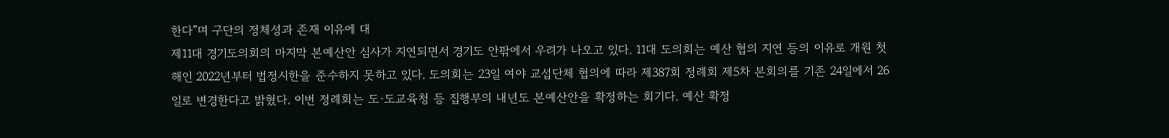한다”며 구단의 정체성과 존재 이유에 대
제11대 경기도의회의 마지막 본예산안 심사가 지연되면서 경기도 안팎에서 우려가 나오고 있다. 11대 도의회는 예산 협의 지연 등의 이유로 개원 첫해인 2022년부터 법정시한을 준수하지 못하고 있다. 도의회는 23일 여야 교섭단체 협의에 따라 제387회 정례회 제5차 본회의를 기존 24일에서 26일로 변경한다고 밝혔다. 이번 정례회는 도·도교육청 등 집행부의 내년도 본예산안을 확정하는 회기다. 예산 확정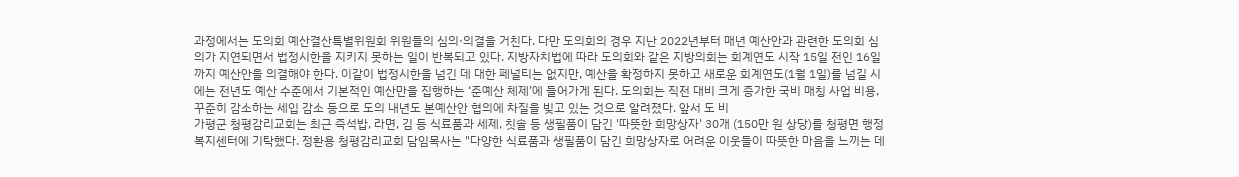과정에서는 도의회 예산결산특별위원회 위원들의 심의·의결을 거친다. 다만 도의회의 경우 지난 2022년부터 매년 예산안과 관련한 도의회 심의가 지연되면서 법정시한을 지키지 못하는 일이 반복되고 있다. 지방자치법에 따라 도의회와 같은 지방의회는 회계연도 시작 15일 전인 16일까지 예산안을 의결해야 한다. 이같이 법정시한을 넘긴 데 대한 페널티는 없지만, 예산을 확정하지 못하고 새로운 회계연도(1월 1일)를 넘길 시에는 전년도 예산 수준에서 기본적인 예산만을 집행하는 ‘준예산 체제’에 들어가게 된다. 도의회는 직전 대비 크게 증가한 국비 매칭 사업 비용, 꾸준히 감소하는 세입 감소 등으로 도의 내년도 본예산안 협의에 차질을 빚고 있는 것으로 알려졌다. 앞서 도 비
가평군 청평감리교회는 최근 즉석밥, 라면, 김 등 식료품과 세제, 칫솔 등 생필품이 담긴 '따뜻한 희망상자' 30개 (150만 원 상당)를 청평면 행정복지센터에 기탁했다. 정환용 청평감리교회 담임목사는 "다양한 식료품과 생필품이 담긴 희망상자로 어려운 이웃들이 따뜻한 마음을 느끼는 데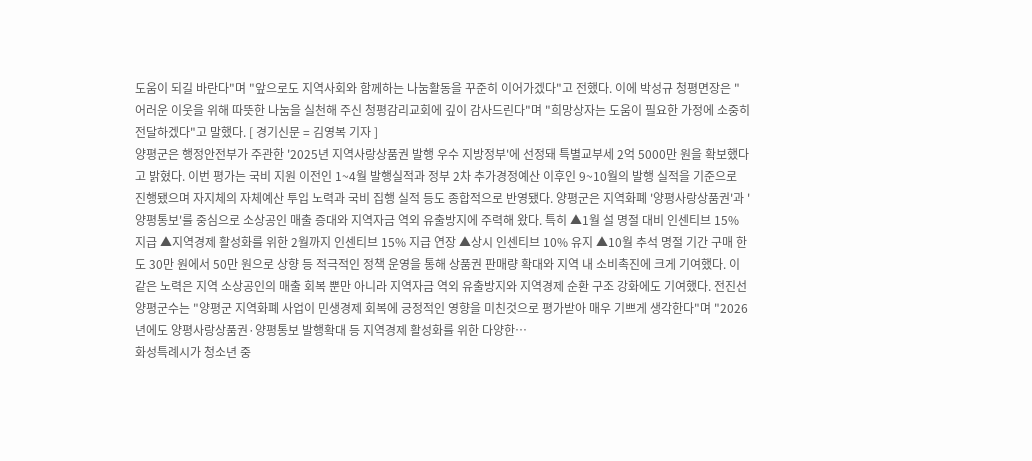도움이 되길 바란다"며 "앞으로도 지역사회와 함께하는 나눔활동을 꾸준히 이어가겠다"고 전했다. 이에 박성규 청평면장은 "어러운 이웃을 위해 따뜻한 나눔을 실천해 주신 청평감리교회에 깊이 감사드린다"며 "희망상자는 도움이 필요한 가정에 소중히 전달하겠다"고 말했다. [ 경기신문 = 김영복 기자 ]
양평군은 행정안전부가 주관한 '2025년 지역사랑상품권 발행 우수 지방정부'에 선정돼 특별교부세 2억 5000만 원을 확보했다고 밝혔다. 이번 평가는 국비 지원 이전인 1~4월 발행실적과 정부 2차 추가경정예산 이후인 9~10월의 발행 실적을 기준으로 진행됐으며 자지체의 자체예산 투입 노력과 국비 집행 실적 등도 종합적으로 반영됐다. 양평군은 지역화폐 '양평사랑상품권'과 '양평통보'를 중심으로 소상공인 매출 증대와 지역자금 역외 유출방지에 주력해 왔다. 특히 ▲1월 설 명절 대비 인센티브 15% 지급 ▲지역경제 활성화를 위한 2월까지 인센티브 15% 지급 연장 ▲상시 인센티브 10% 유지 ▲10월 추석 명절 기간 구매 한도 30만 원에서 50만 원으로 상향 등 적극적인 정책 운영을 통해 상품권 판매량 확대와 지역 내 소비촉진에 크게 기여했다. 이같은 노력은 지역 소상공인의 매출 회복 뿐만 아니라 지역자금 역외 유출방지와 지역경제 순환 구조 강화에도 기여했다. 전진선 양평군수는 "양평군 지역화폐 사업이 민생경제 회복에 긍정적인 영향을 미친것으로 평가받아 매우 기쁘게 생각한다"며 "2026년에도 양평사랑상품권·양평통보 발행확대 등 지역경제 활성화를 위한 다양한…
화성특례시가 청소년 중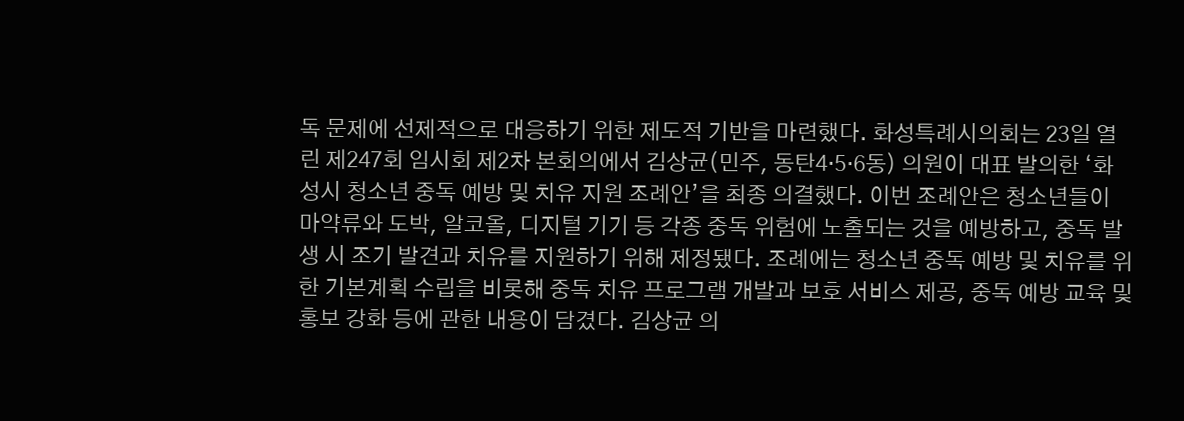독 문제에 선제적으로 대응하기 위한 제도적 기반을 마련했다. 화성특례시의회는 23일 열린 제247회 임시회 제2차 본회의에서 김상균(민주, 동탄4·5·6동) 의원이 대표 발의한 ‘화성시 청소년 중독 예방 및 치유 지원 조례안’을 최종 의결했다. 이번 조례안은 청소년들이 마약류와 도박, 알코올, 디지털 기기 등 각종 중독 위험에 노출되는 것을 예방하고, 중독 발생 시 조기 발견과 치유를 지원하기 위해 제정됐다. 조례에는 청소년 중독 예방 및 치유를 위한 기본계획 수립을 비롯해 중독 치유 프로그램 개발과 보호 서비스 제공, 중독 예방 교육 및 홍보 강화 등에 관한 내용이 담겼다. 김상균 의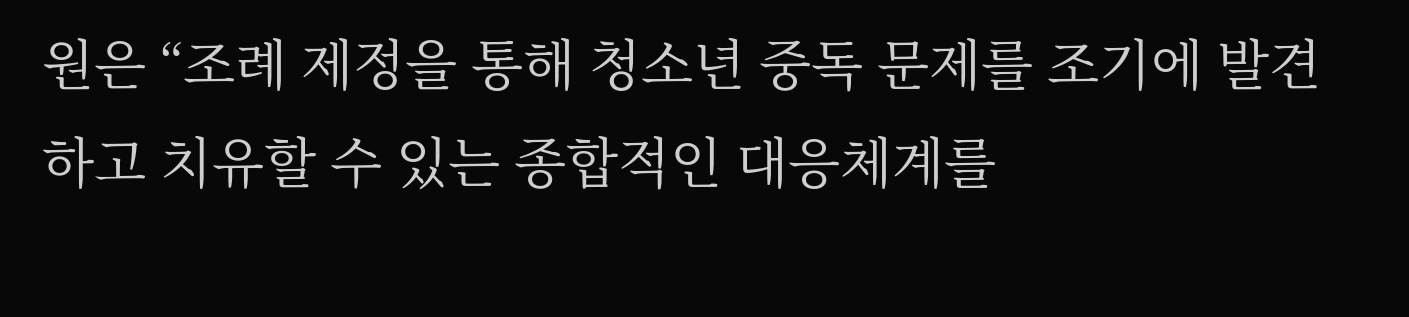원은 “조례 제정을 통해 청소년 중독 문제를 조기에 발견하고 치유할 수 있는 종합적인 대응체계를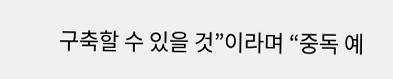구축할 수 있을 것”이라며 “중독 예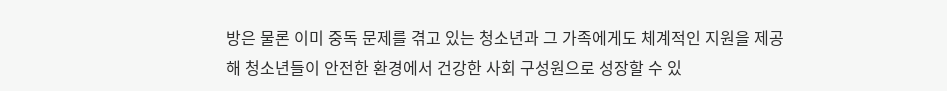방은 물론 이미 중독 문제를 겪고 있는 청소년과 그 가족에게도 체계적인 지원을 제공해 청소년들이 안전한 환경에서 건강한 사회 구성원으로 성장할 수 있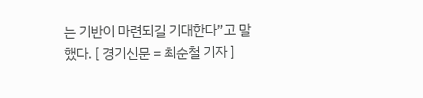는 기반이 마련되길 기대한다”고 말했다. [ 경기신문 = 최순철 기자 ]